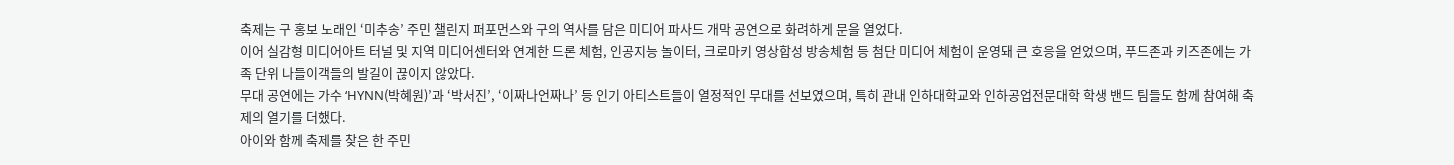축제는 구 홍보 노래인 ‘미추송’ 주민 챌린지 퍼포먼스와 구의 역사를 담은 미디어 파사드 개막 공연으로 화려하게 문을 열었다.
이어 실감형 미디어아트 터널 및 지역 미디어센터와 연계한 드론 체험, 인공지능 놀이터, 크로마키 영상합성 방송체험 등 첨단 미디어 체험이 운영돼 큰 호응을 얻었으며, 푸드존과 키즈존에는 가족 단위 나들이객들의 발길이 끊이지 않았다.
무대 공연에는 가수 ‘HYNN(박혜원)’과 ‘박서진’, ‘이짜나언짜나’ 등 인기 아티스트들이 열정적인 무대를 선보였으며, 특히 관내 인하대학교와 인하공업전문대학 학생 밴드 팀들도 함께 참여해 축제의 열기를 더했다.
아이와 함께 축제를 찾은 한 주민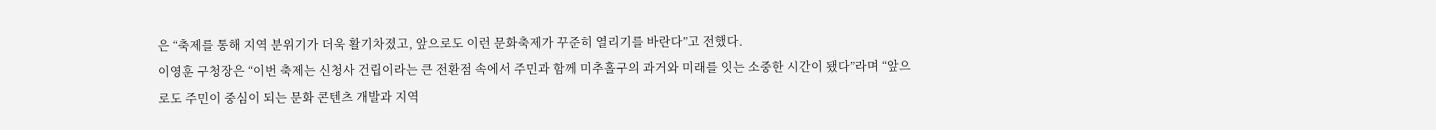은 “축제를 통해 지역 분위기가 더욱 활기차졌고, 앞으로도 이런 문화축제가 꾸준히 열리기를 바란다”고 전했다.
이영훈 구청장은 “이번 축제는 신청사 건립이라는 큰 전환점 속에서 주민과 함께 미추홀구의 과거와 미래를 잇는 소중한 시간이 됐다”라며 “앞으로도 주민이 중심이 되는 문화 콘텐츠 개발과 지역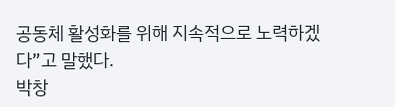공동체 활성화를 위해 지속적으로 노력하겠다”고 말했다.
박창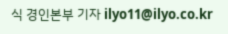식 경인본부 기자 ilyo11@ilyo.co.kr